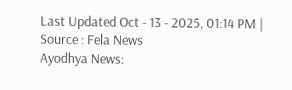Last Updated Oct - 13 - 2025, 01:14 PM | Source : Fela News
Ayodhya News: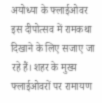अयोध्या के फ्लाईओवर इस दीपोत्सव में रामकथा दिखाने के लिए सजाए जा रहे हैं। शहर के मुख्य फ्लाईओवरों पर रामायण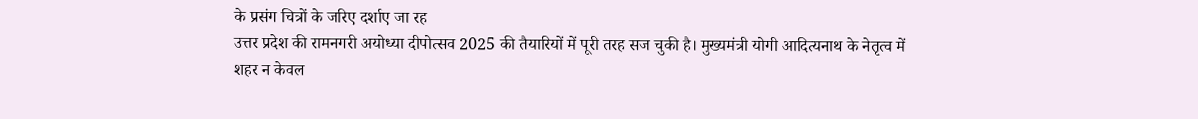के प्रसंग चित्रों के जरिए दर्शाए जा रह
उत्तर प्रदेश की रामनगरी अयोध्या दीपोत्सव 2025 की तैयारियों में पूरी तरह सज चुकी है। मुख्यमंत्री योगी आदित्यनाथ के नेतृत्व में शहर न केवल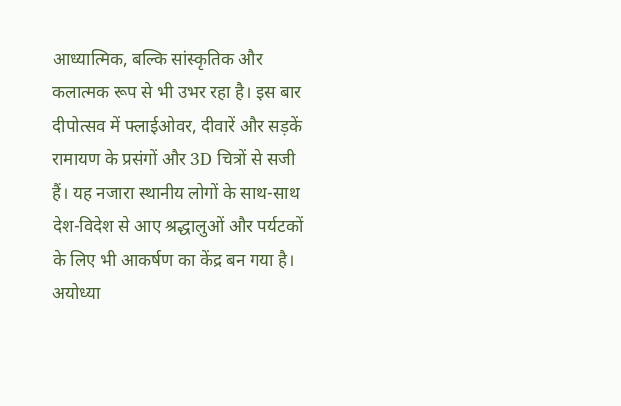आध्यात्मिक, बल्कि सांस्कृतिक और कलात्मक रूप से भी उभर रहा है। इस बार दीपोत्सव में फ्लाईओवर, दीवारें और सड़कें रामायण के प्रसंगों और 3D चित्रों से सजी हैं। यह नजारा स्थानीय लोगों के साथ-साथ देश-विदेश से आए श्रद्धालुओं और पर्यटकों के लिए भी आकर्षण का केंद्र बन गया है।
अयोध्या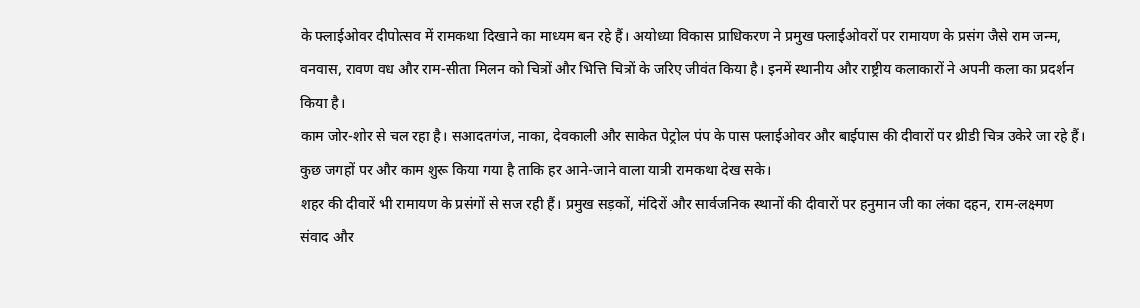के फ्लाईओवर दीपोत्सव में रामकथा दिखाने का माध्यम बन रहे हैं। अयोध्या विकास प्राधिकरण ने प्रमुख फ्लाईओवरों पर रामायण के प्रसंग जैसे राम जन्म, वनवास, रावण वध और राम-सीता मिलन को चित्रों और भित्ति चित्रों के जरिए जीवंत किया है। इनमें स्थानीय और राष्ट्रीय कलाकारों ने अपनी कला का प्रदर्शन किया है।
काम जोर-शोर से चल रहा है। सआदतगंज, नाका, देवकाली और साकेत पेट्रोल पंप के पास फ्लाईओवर और बाईपास की दीवारों पर थ्रीडी चित्र उकेरे जा रहे हैं। कुछ जगहों पर और काम शुरू किया गया है ताकि हर आने-जाने वाला यात्री रामकथा देख सके।
शहर की दीवारें भी रामायण के प्रसंगों से सज रही हैं। प्रमुख सड़कों, मंदिरों और सार्वजनिक स्थानों की दीवारों पर हनुमान जी का लंका दहन, राम-लक्ष्मण संवाद और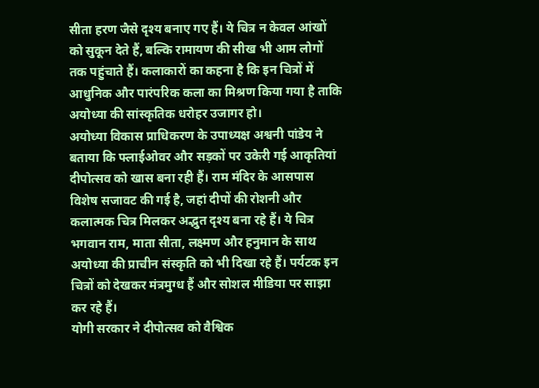सीता हरण जैसे दृश्य बनाए गए हैं। ये चित्र न केवल आंखों को सुकून देते हैं, बल्कि रामायण की सीख भी आम लोगों तक पहुंचाते हैं। कलाकारों का कहना है कि इन चित्रों में आधुनिक और पारंपरिक कला का मिश्रण किया गया है ताकि अयोध्या की सांस्कृतिक धरोहर उजागर हो।
अयोध्या विकास प्राधिकरण के उपाध्यक्ष अश्वनी पांडेय ने बताया कि फ्लाईओवर और सड़कों पर उकेरी गई आकृतियां दीपोत्सव को खास बना रही हैं। राम मंदिर के आसपास विशेष सजावट की गई है, जहां दीपों की रोशनी और कलात्मक चित्र मिलकर अद्भुत दृश्य बना रहे हैं। ये चित्र भगवान राम, माता सीता, लक्ष्मण और हनुमान के साथ अयोध्या की प्राचीन संस्कृति को भी दिखा रहे हैं। पर्यटक इन चित्रों को देखकर मंत्रमुग्ध हैं और सोशल मीडिया पर साझा कर रहे हैं।
योगी सरकार ने दीपोत्सव को वैश्विक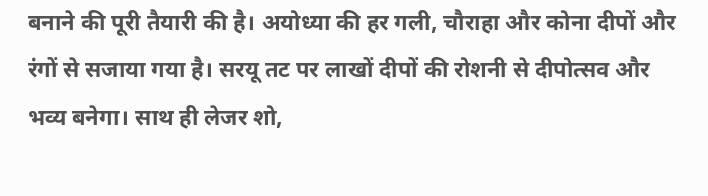बनाने की पूरी तैयारी की है। अयोध्या की हर गली, चौराहा और कोना दीपों और रंगों से सजाया गया है। सरयू तट पर लाखों दीपों की रोशनी से दीपोत्सव और भव्य बनेगा। साथ ही लेजर शो,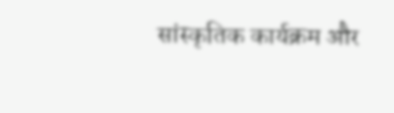सांस्कृतिक कार्यक्रम और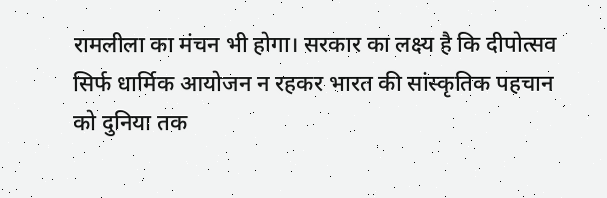रामलीला का मंचन भी होगा। सरकार का लक्ष्य है कि दीपोत्सव सिर्फ धार्मिक आयोजन न रहकर भारत की सांस्कृतिक पहचान को दुनिया तक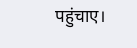पहुंचाए।